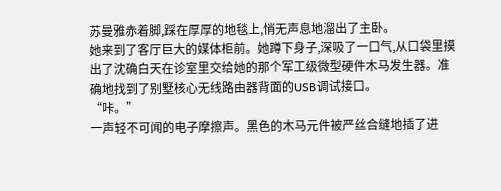苏曼雅赤着脚,踩在厚厚的地毯上,悄无声息地溜出了主卧。
她来到了客厅巨大的媒体柜前。她蹲下身子,深吸了一口气,从口袋里摸出了沈确白天在诊室里交给她的那个军工级微型硬件木马发生器。准确地找到了别墅核心无线路由器背面的USB调试接口。
“咔。”
一声轻不可闻的电子摩擦声。黑色的木马元件被严丝合缝地插了进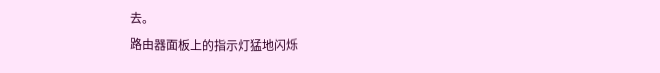去。
路由器面板上的指示灯猛地闪烁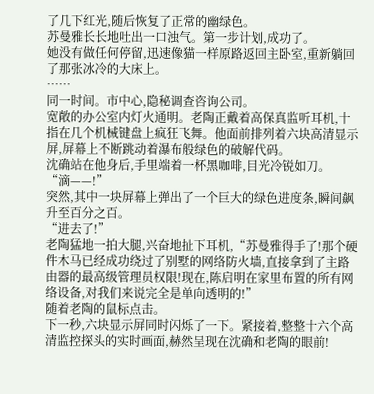了几下红光,随后恢复了正常的幽绿色。
苏曼雅长长地吐出一口浊气。第一步计划,成功了。
她没有做任何停留,迅速像猫一样原路返回主卧室,重新躺回了那张冰冷的大床上。
……
同一时间。市中心,隐秘调查咨询公司。
宽敞的办公室内灯火通明。老陶正戴着高保真监听耳机,十指在几个机械键盘上疯狂飞舞。他面前排列着六块高清显示屏,屏幕上不断跳动着瀑布般绿色的破解代码。
沈确站在他身后,手里端着一杯黑咖啡,目光冷锐如刀。
“滴——!”
突然,其中一块屏幕上弹出了一个巨大的绿色进度条,瞬间飙升至百分之百。
“进去了!”
老陶猛地一拍大腿,兴奋地扯下耳机,“苏曼雅得手了!那个硬件木马已经成功绕过了别墅的网络防火墙,直接拿到了主路由器的最高级管理员权限!现在,陈启明在家里布置的所有网络设备,对我们来说完全是单向透明的!”
随着老陶的鼠标点击。
下一秒,六块显示屏同时闪烁了一下。紧接着,整整十六个高清监控探头的实时画面,赫然呈现在沈确和老陶的眼前!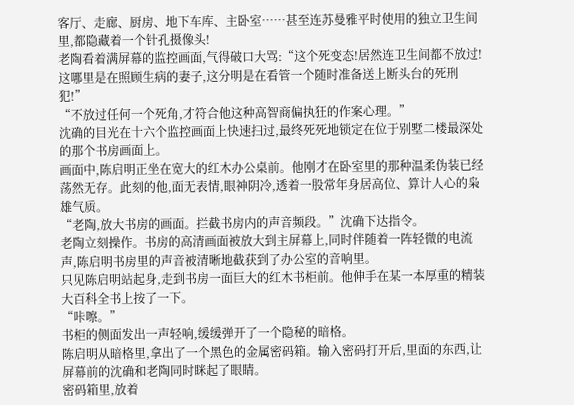客厅、走廊、厨房、地下车库、主卧室……甚至连苏曼雅平时使用的独立卫生间里,都隐藏着一个针孔摄像头!
老陶看着满屏幕的监控画面,气得破口大骂:“这个死变态!居然连卫生间都不放过!这哪里是在照顾生病的妻子,这分明是在看管一个随时准备送上断头台的死刑犯!”
“不放过任何一个死角,才符合他这种高智商偏执狂的作案心理。”
沈确的目光在十六个监控画面上快速扫过,最终死死地锁定在位于别墅二楼最深处的那个书房画面上。
画面中,陈启明正坐在宽大的红木办公桌前。他刚才在卧室里的那种温柔伪装已经荡然无存。此刻的他,面无表情,眼神阴冷,透着一股常年身居高位、算计人心的枭雄气质。
“老陶,放大书房的画面。拦截书房内的声音频段。”沈确下达指令。
老陶立刻操作。书房的高清画面被放大到主屏幕上,同时伴随着一阵轻微的电流声,陈启明书房里的声音被清晰地截获到了办公室的音响里。
只见陈启明站起身,走到书房一面巨大的红木书柜前。他伸手在某一本厚重的精装大百科全书上按了一下。
“咔嚓。”
书柜的侧面发出一声轻响,缓缓弹开了一个隐秘的暗格。
陈启明从暗格里,拿出了一个黑色的金属密码箱。输入密码打开后,里面的东西,让屏幕前的沈确和老陶同时眯起了眼睛。
密码箱里,放着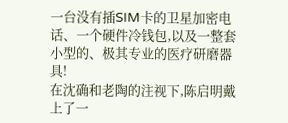一台没有插SIM卡的卫星加密电话、一个硬件冷钱包,以及一整套小型的、极其专业的医疗研磨器具!
在沈确和老陶的注视下,陈启明戴上了一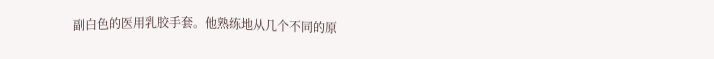副白色的医用乳胶手套。他熟练地从几个不同的原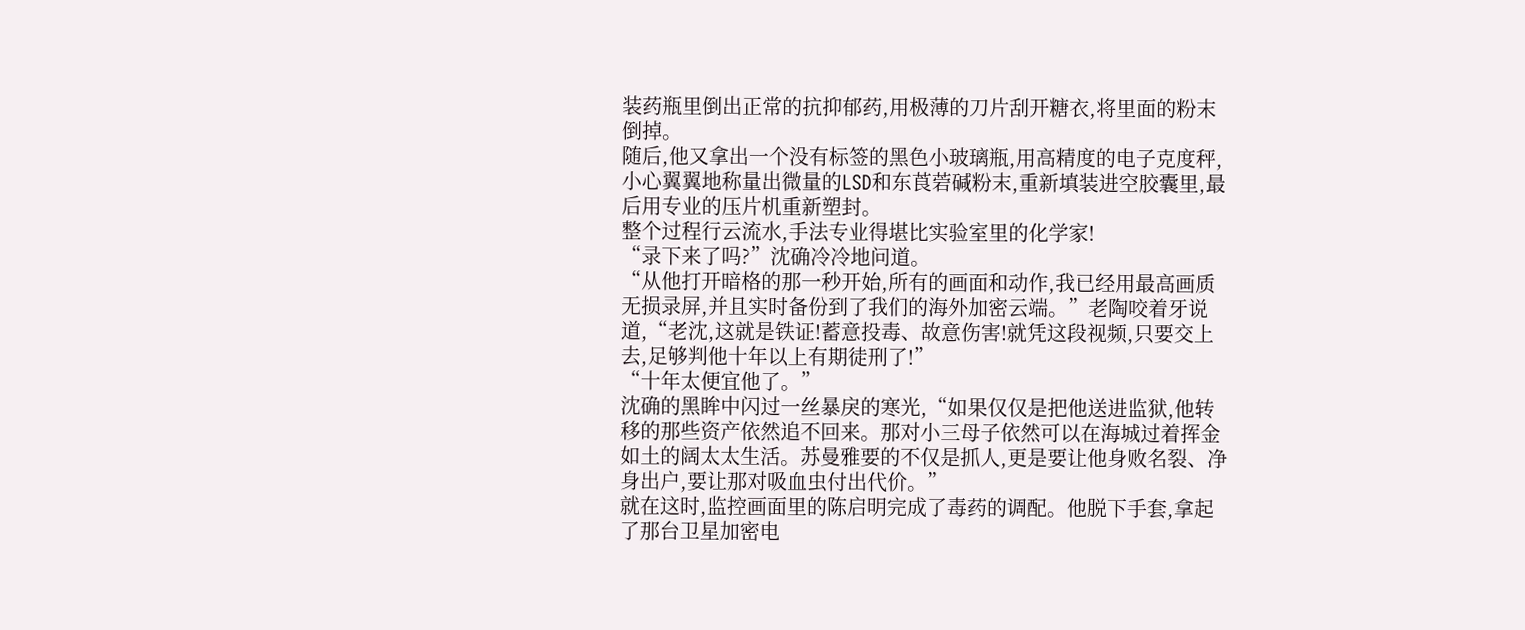装药瓶里倒出正常的抗抑郁药,用极薄的刀片刮开糖衣,将里面的粉末倒掉。
随后,他又拿出一个没有标签的黑色小玻璃瓶,用高精度的电子克度秤,小心翼翼地称量出微量的LSD和东莨菪碱粉末,重新填装进空胶囊里,最后用专业的压片机重新塑封。
整个过程行云流水,手法专业得堪比实验室里的化学家!
“录下来了吗?”沈确冷冷地问道。
“从他打开暗格的那一秒开始,所有的画面和动作,我已经用最高画质无损录屏,并且实时备份到了我们的海外加密云端。”老陶咬着牙说道,“老沈,这就是铁证!蓄意投毒、故意伤害!就凭这段视频,只要交上去,足够判他十年以上有期徒刑了!”
“十年太便宜他了。”
沈确的黑眸中闪过一丝暴戾的寒光,“如果仅仅是把他送进监狱,他转移的那些资产依然追不回来。那对小三母子依然可以在海城过着挥金如土的阔太太生活。苏曼雅要的不仅是抓人,更是要让他身败名裂、净身出户,要让那对吸血虫付出代价。”
就在这时,监控画面里的陈启明完成了毒药的调配。他脱下手套,拿起了那台卫星加密电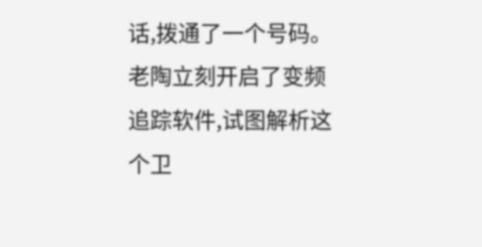话,拨通了一个号码。
老陶立刻开启了变频追踪软件,试图解析这个卫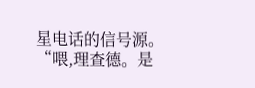星电话的信号源。
“喂,理查德。是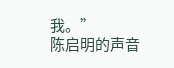我。”
陈启明的声音